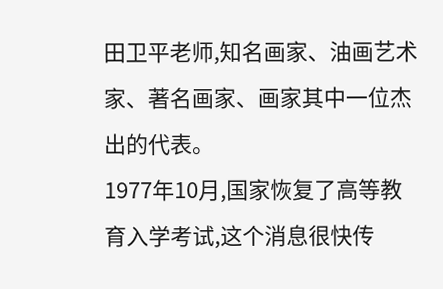田卫平老师,知名画家、油画艺术家、著名画家、画家其中一位杰出的代表。
1977年10月,国家恢复了高等教育入学考试,这个消息很快传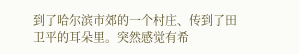到了哈尔滨市郊的一个村庄、传到了田卫平的耳朵里。突然感觉有希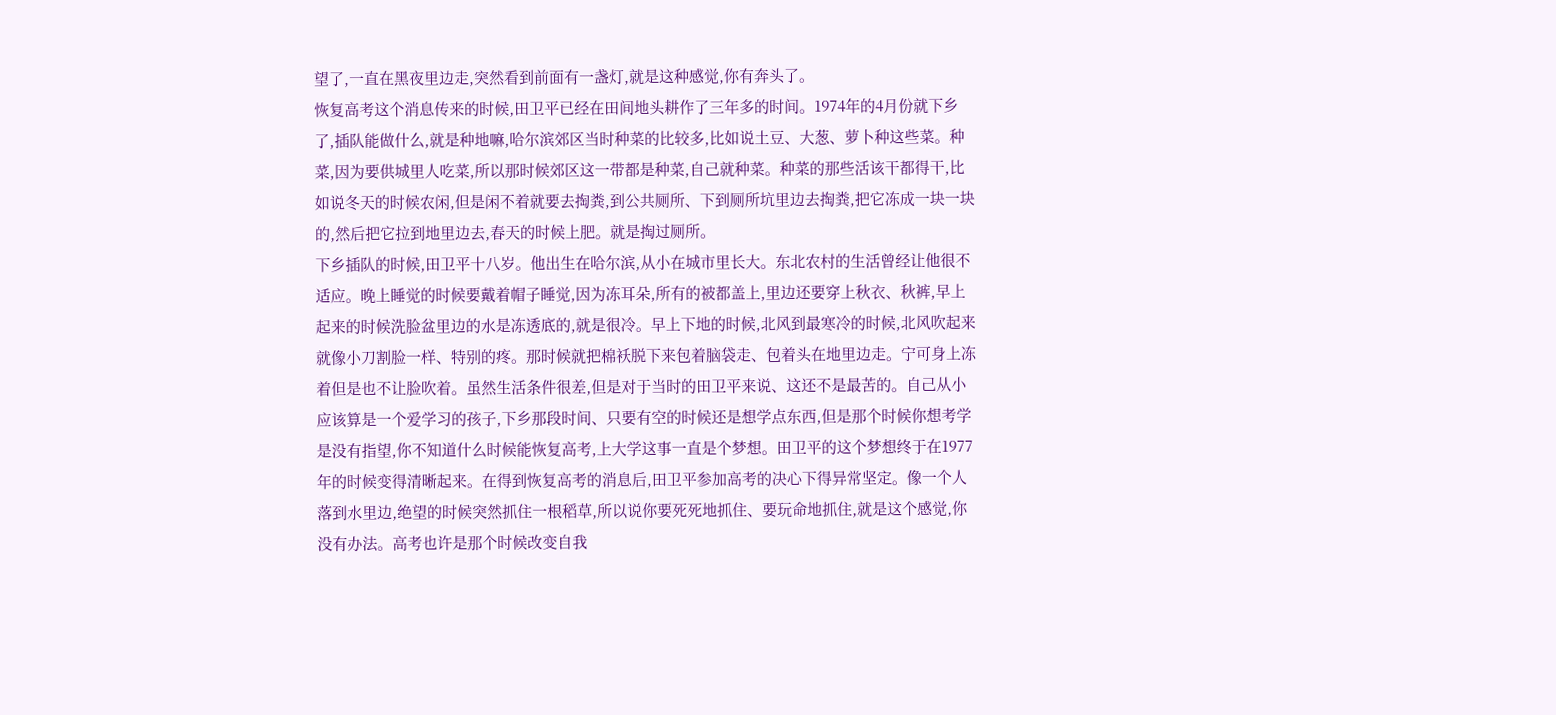望了,一直在黑夜里边走,突然看到前面有一盏灯,就是这种感觉,你有奔头了。
恢复高考这个消息传来的时候,田卫平已经在田间地头耕作了三年多的时间。1974年的4月份就下乡了,插队能做什么,就是种地嘛,哈尔滨郊区当时种菜的比较多,比如说土豆、大葱、萝卜种这些菜。种菜,因为要供城里人吃菜,所以那时候郊区这一带都是种菜,自己就种菜。种菜的那些活该干都得干,比如说冬天的时候农闲,但是闲不着就要去掏粪,到公共厕所、下到厕所坑里边去掏粪,把它冻成一块一块的,然后把它拉到地里边去,春天的时候上肥。就是掏过厕所。
下乡插队的时候,田卫平十八岁。他出生在哈尔滨,从小在城市里长大。东北农村的生活曾经让他很不适应。晚上睡觉的时候要戴着帽子睡觉,因为冻耳朵,所有的被都盖上,里边还要穿上秋衣、秋裤,早上起来的时候洗脸盆里边的水是冻透底的,就是很冷。早上下地的时候,北风到最寒冷的时候,北风吹起来就像小刀割脸一样、特别的疼。那时候就把棉袄脱下来包着脑袋走、包着头在地里边走。宁可身上冻着但是也不让脸吹着。虽然生活条件很差,但是对于当时的田卫平来说、这还不是最苦的。自己从小应该算是一个爱学习的孩子,下乡那段时间、只要有空的时候还是想学点东西,但是那个时候你想考学是没有指望,你不知道什么时候能恢复高考,上大学这事一直是个梦想。田卫平的这个梦想终于在1977年的时候变得清晰起来。在得到恢复高考的消息后,田卫平参加高考的决心下得异常坚定。像一个人落到水里边,绝望的时候突然抓住一根稻草,所以说你要死死地抓住、要玩命地抓住,就是这个感觉,你没有办法。高考也许是那个时候改变自我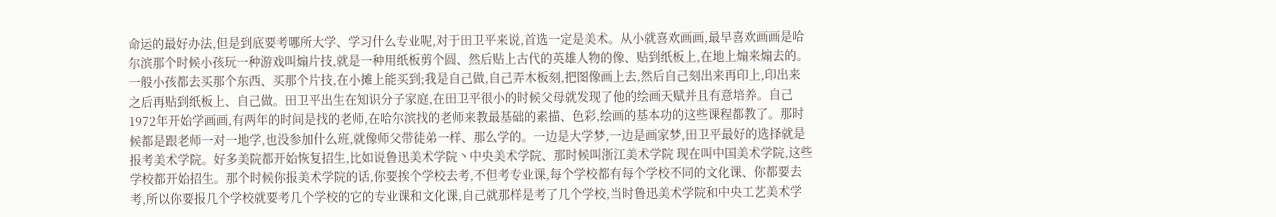命运的最好办法,但是到底要考哪所大学、学习什么专业呢,对于田卫平来说,首选一定是美术。从小就喜欢画画,最早喜欢画画是哈尔滨那个时候小孩玩一种游戏叫煽片技,就是一种用纸板剪个圆、然后贴上古代的英雄人物的像、贴到纸板上,在地上煽来煽去的。一般小孩都去买那个东西、买那个片技,在小摊上能买到;我是自己做,自己弄木板刻,把图像画上去,然后自己刻出来再印上,印出来之后再贴到纸板上、自己做。田卫平出生在知识分子家庭,在田卫平很小的时候父母就发现了他的绘画天赋并且有意培养。自己1972年开始学画画,有两年的时间是找的老师,在哈尔滨找的老师来教最基础的素描、色彩,绘画的基本功的这些课程都教了。那时候都是跟老师一对一地学,也没参加什么班,就像师父带徒弟一样、那么学的。一边是大学梦,一边是画家梦,田卫平最好的选择就是报考美术学院。好多美院都开始恢复招生,比如说鲁迅美术学院丶中央美术学院、那时候叫浙江美术学院 现在叫中国美术学院,这些学校都开始招生。那个时候你报美术学院的话,你要挨个学校去考,不但考专业课,每个学校都有每个学校不同的文化课、你都要去考,所以你要报几个学校就要考几个学校的它的专业课和文化课,自己就那样是考了几个学校,当时鲁迅美术学院和中央工艺美术学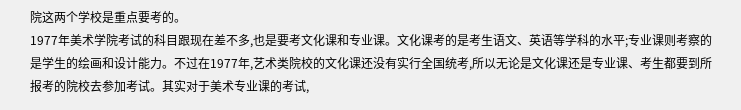院这两个学校是重点要考的。
1977年美术学院考试的科目跟现在差不多,也是要考文化课和专业课。文化课考的是考生语文、英语等学科的水平;专业课则考察的是学生的绘画和设计能力。不过在1977年,艺术类院校的文化课还没有实行全国统考,所以无论是文化课还是专业课、考生都要到所报考的院校去参加考试。其实对于美术专业课的考试,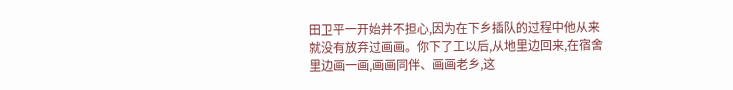田卫平一开始并不担心,因为在下乡插队的过程中他从来就没有放弃过画画。你下了工以后,从地里边回来,在宿舍里边画一画,画画同伴、画画老乡,这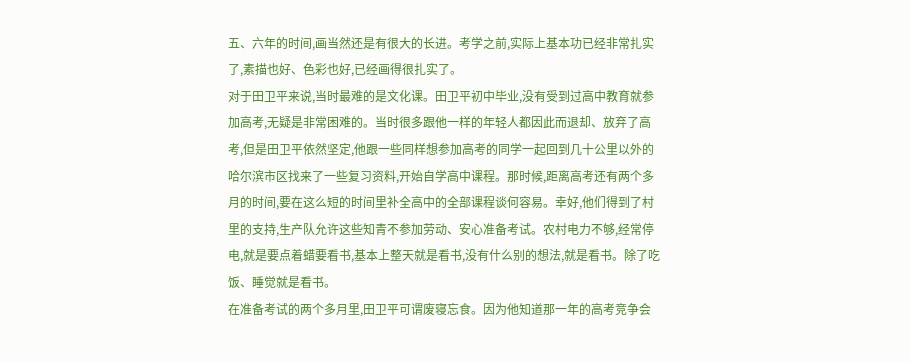五、六年的时间,画当然还是有很大的长进。考学之前,实际上基本功已经非常扎实了,素描也好、色彩也好,已经画得很扎实了。
对于田卫平来说,当时最难的是文化课。田卫平初中毕业,没有受到过高中教育就参加高考,无疑是非常困难的。当时很多跟他一样的年轻人都因此而退却、放弃了高考,但是田卫平依然坚定,他跟一些同样想参加高考的同学一起回到几十公里以外的哈尔滨市区找来了一些复习资料,开始自学高中课程。那时候,距离高考还有两个多月的时间,要在这么短的时间里补全高中的全部课程谈何容易。幸好,他们得到了村里的支持,生产队允许这些知青不参加劳动、安心准备考试。农村电力不够,经常停电,就是要点着蜡要看书,基本上整天就是看书,没有什么别的想法,就是看书。除了吃饭、睡觉就是看书。
在准备考试的两个多月里,田卫平可谓废寝忘食。因为他知道那一年的高考竞争会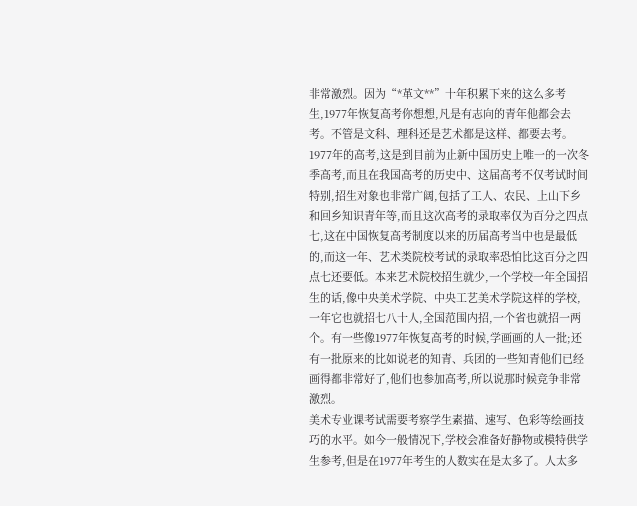非常激烈。因为“*革文**”十年积累下来的这么多考生,1977年恢复高考你想想,凡是有志向的青年他都会去考。不管是文科、理科还是艺术都是这样、都要去考。1977年的高考,这是到目前为止新中国历史上唯一的一次冬季高考,而且在我国高考的历史中、这届高考不仅考试时间特别,招生对象也非常广阔,包括了工人、农民、上山下乡和回乡知识青年等,而且这次高考的录取率仅为百分之四点七,这在中国恢复高考制度以来的历届高考当中也是最低的,而这一年、艺术类院校考试的录取率恐怕比这百分之四点七还要低。本来艺术院校招生就少,一个学校一年全国招生的话,像中央美术学院、中央工艺美术学院这样的学校,一年它也就招七八十人,全国范围内招,一个省也就招一两个。有一些像1977年恢复高考的时候,学画画的人一批;还有一批原来的比如说老的知青、兵团的一些知青他们已经画得都非常好了,他们也参加高考,所以说那时候竞争非常激烈。
美术专业课考试需要考察学生素描、速写、色彩等绘画技巧的水平。如今一般情况下,学校会准备好静物或模特供学生参考,但是在1977年考生的人数实在是太多了。人太多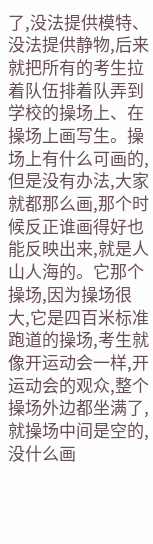了,没法提供模特、没法提供静物,后来就把所有的考生拉着队伍排着队弄到学校的操场上、在操场上画写生。操场上有什么可画的,但是没有办法,大家就都那么画,那个时候反正谁画得好也能反映出来,就是人山人海的。它那个操场,因为操场很大,它是四百米标准跑道的操场,考生就像开运动会一样,开运动会的观众,整个操场外边都坐满了,就操场中间是空的,没什么画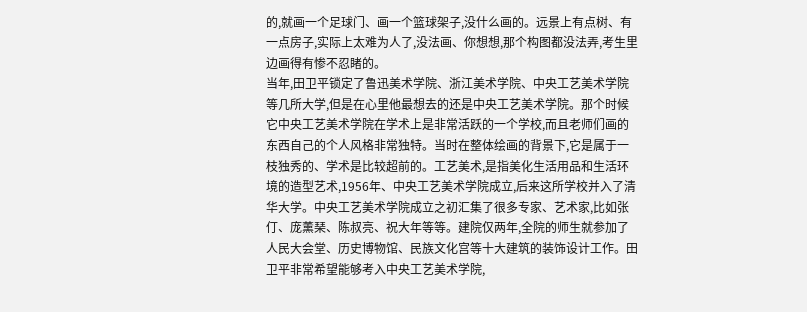的,就画一个足球门、画一个篮球架子,没什么画的。远景上有点树、有一点房子,实际上太难为人了,没法画、你想想,那个构图都没法弄,考生里边画得有惨不忍睹的。
当年,田卫平锁定了鲁迅美术学院、浙江美术学院、中央工艺美术学院等几所大学,但是在心里他最想去的还是中央工艺美术学院。那个时候它中央工艺美术学院在学术上是非常活跃的一个学校,而且老师们画的东西自己的个人风格非常独特。当时在整体绘画的背景下,它是属于一枝独秀的、学术是比较超前的。工艺美术,是指美化生活用品和生活环境的造型艺术,1956年、中央工艺美术学院成立,后来这所学校并入了清华大学。中央工艺美术学院成立之初汇集了很多专家、艺术家,比如张仃、庞薰琹、陈叔亮、祝大年等等。建院仅两年,全院的师生就参加了人民大会堂、历史博物馆、民族文化宫等十大建筑的装饰设计工作。田卫平非常希望能够考入中央工艺美术学院,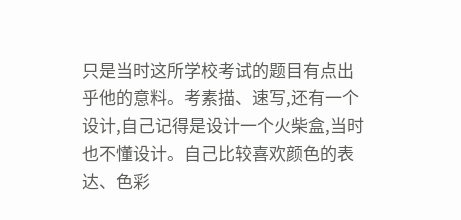只是当时这所学校考试的题目有点出乎他的意料。考素描、速写,还有一个设计,自己记得是设计一个火柴盒,当时也不懂设计。自己比较喜欢颜色的表达、色彩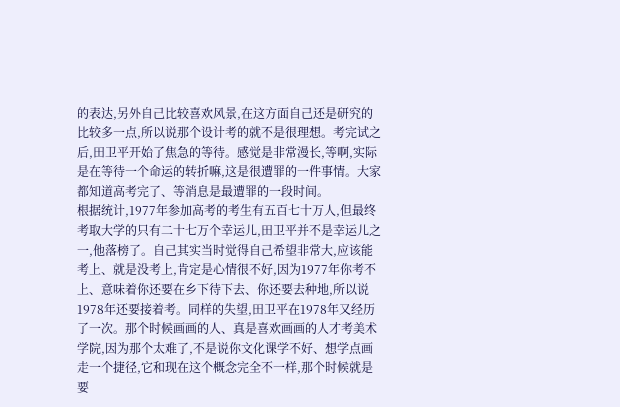的表达,另外自己比较喜欢风景,在这方面自己还是研究的比较多一点,所以说那个设计考的就不是很理想。考完试之后,田卫平开始了焦急的等待。感觉是非常漫长,等啊,实际是在等待一个命运的转折嘛,这是很遭罪的一件事情。大家都知道高考完了、等消息是最遭罪的一段时间。
根据统计,1977年参加高考的考生有五百七十万人,但最终考取大学的只有二十七万个幸运儿,田卫平并不是幸运儿之一,他落榜了。自己其实当时觉得自己希望非常大,应该能考上、就是没考上,肯定是心情很不好,因为1977年你考不上、意味着你还要在乡下待下去、你还要去种地,所以说1978年还要接着考。同样的失望,田卫平在1978年又经历了一次。那个时候画画的人、真是喜欢画画的人才考美术学院,因为那个太难了,不是说你文化课学不好、想学点画走一个捷径,它和现在这个概念完全不一样,那个时候就是要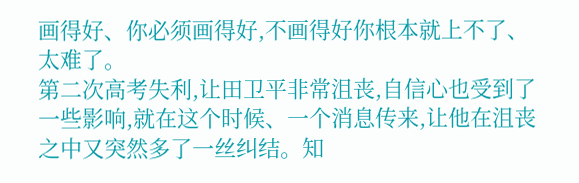画得好、你必须画得好,不画得好你根本就上不了、太难了。
第二次高考失利,让田卫平非常沮丧,自信心也受到了一些影响,就在这个时候、一个消息传来,让他在沮丧之中又突然多了一丝纠结。知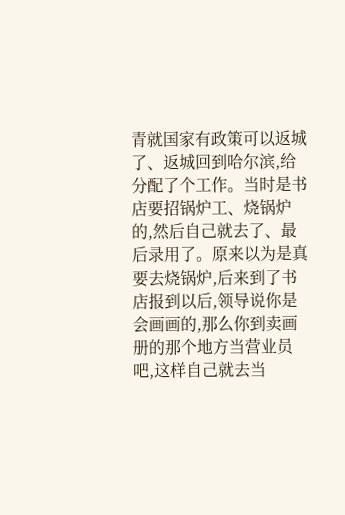青就国家有政策可以返城了、返城回到哈尔滨,给分配了个工作。当时是书店要招锅炉工、烧锅炉的,然后自己就去了、最后录用了。原来以为是真要去烧锅炉,后来到了书店报到以后,领导说你是会画画的,那么你到卖画册的那个地方当营业员吧,这样自己就去当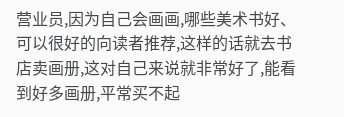营业员,因为自己会画画,哪些美术书好、可以很好的向读者推荐,这样的话就去书店卖画册,这对自己来说就非常好了,能看到好多画册,平常买不起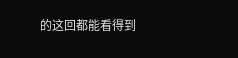的这回都能看得到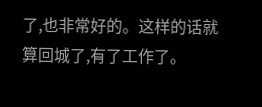了,也非常好的。这样的话就算回城了,有了工作了。